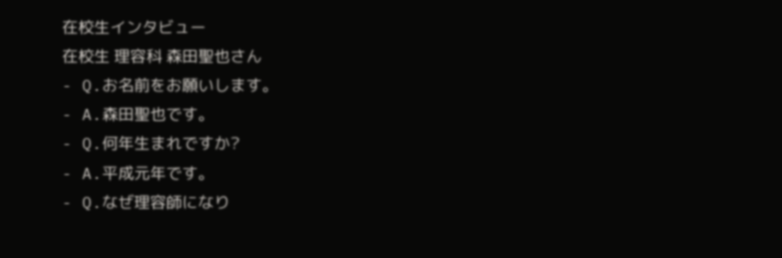在校生インタビュー
在校生 理容科 森田聖也さん
- Q.お名前をお願いします。
- A.森田聖也です。
- Q.何年生まれですか?
- A.平成元年です。
- Q.なぜ理容師になり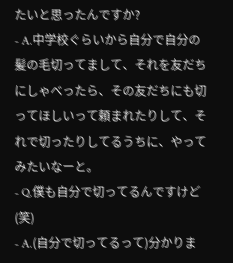たいと思ったんですか?
- A.中学校ぐらいから自分で自分の髪の毛切ってまして、それを友だちにしゃべったら、その友だちにも切ってほしいって頼まれたりして、それで切ったりしてるうちに、やってみたいなーと。
- Q.僕も自分で切ってるんですけど(笑)
- A.(自分で切ってるって)分かりま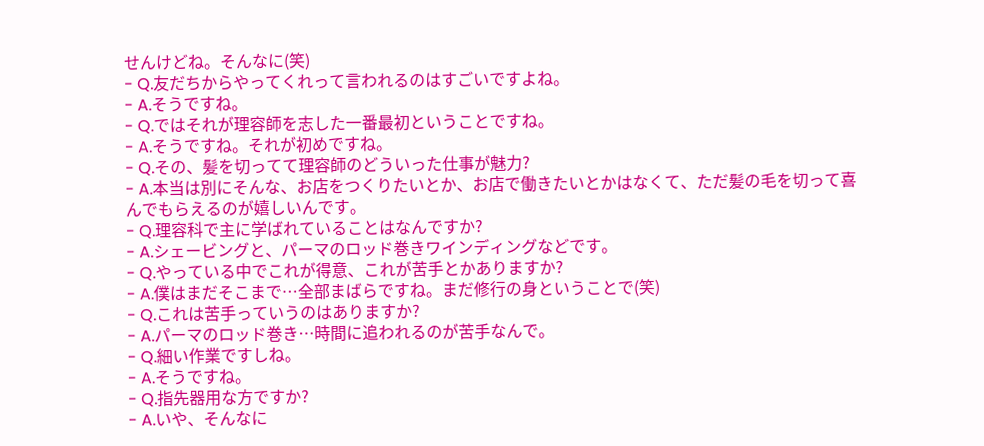せんけどね。そんなに(笑)
- Q.友だちからやってくれって言われるのはすごいですよね。
- A.そうですね。
- Q.ではそれが理容師を志した一番最初ということですね。
- A.そうですね。それが初めですね。
- Q.その、髪を切ってて理容師のどういった仕事が魅力?
- A.本当は別にそんな、お店をつくりたいとか、お店で働きたいとかはなくて、ただ髪の毛を切って喜んでもらえるのが嬉しいんです。
- Q.理容科で主に学ばれていることはなんですか?
- A.シェービングと、パーマのロッド巻きワインディングなどです。
- Q.やっている中でこれが得意、これが苦手とかありますか?
- A.僕はまだそこまで…全部まばらですね。まだ修行の身ということで(笑)
- Q.これは苦手っていうのはありますか?
- A.パーマのロッド巻き…時間に追われるのが苦手なんで。
- Q.細い作業ですしね。
- A.そうですね。
- Q.指先器用な方ですか?
- A.いや、そんなに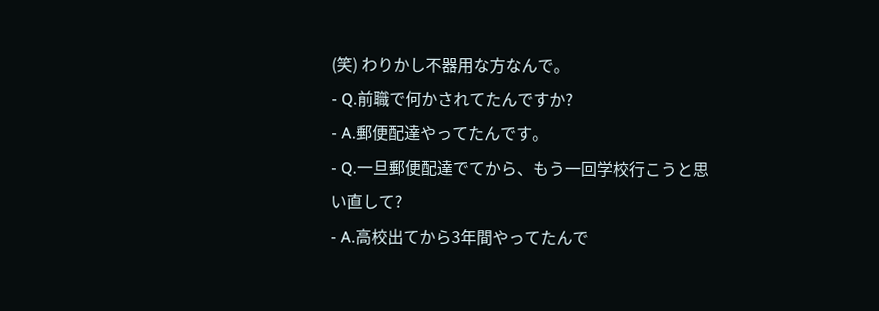(笑) わりかし不器用な方なんで。
- Q.前職で何かされてたんですか?
- A.郵便配達やってたんです。
- Q.一旦郵便配達でてから、もう一回学校行こうと思い直して?
- A.高校出てから3年間やってたんで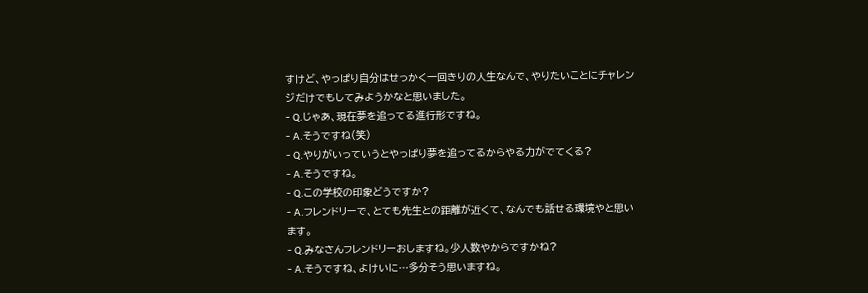すけど、やっぱり自分はせっかく一回きりの人生なんで、やりたいことにチャレンジだけでもしてみようかなと思いました。
- Q.じゃあ、現在夢を追ってる進行形ですね。
- A.そうですね(笑)
- Q.やりがいっていうとやっぱり夢を追ってるからやる力がでてくる?
- A.そうですね。
- Q.この学校の印象どうですか?
- A.フレンドリーで、とても先生との距離が近くて、なんでも話せる環境やと思います。
- Q.みなさんフレンドリーおしますね。少人数やからですかね?
- A.そうですね、よけいに…多分そう思いますね。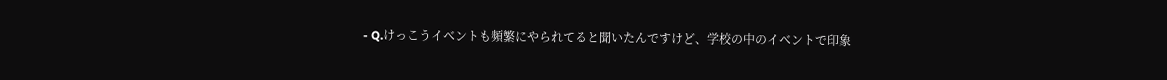- Q.けっこうイベントも頻繁にやられてると聞いたんですけど、学校の中のイベントで印象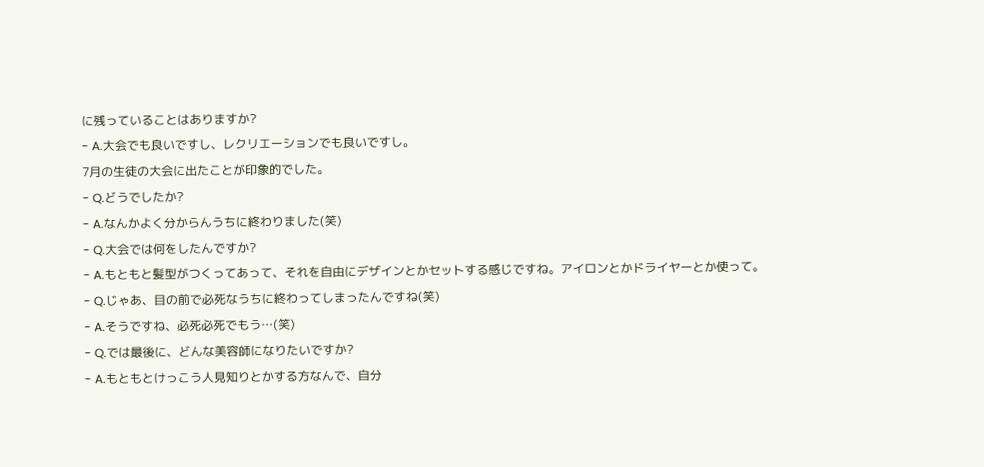に残っていることはありますか?
- A.大会でも良いですし、レクリエーションでも良いですし。
7月の生徒の大会に出たことが印象的でした。
- Q.どうでしたか?
- A.なんかよく分からんうちに終わりました(笑)
- Q.大会では何をしたんですか?
- A.もともと髪型がつくってあって、それを自由にデザインとかセットする感じですね。アイロンとかドライヤーとか使って。
- Q.じゃあ、目の前で必死なうちに終わってしまったんですね(笑)
- A.そうですね、必死必死でもう…(笑)
- Q.では最後に、どんな美容師になりたいですか?
- A.もともとけっこう人見知りとかする方なんで、自分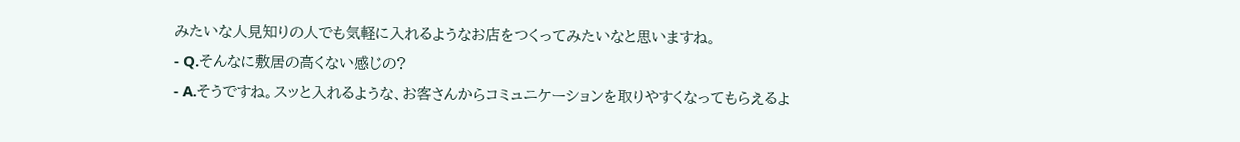みたいな人見知りの人でも気軽に入れるようなお店をつくってみたいなと思いますね。
- Q.そんなに敷居の高くない感じの?
- A.そうですね。スッと入れるような、お客さんからコミュニケーションを取りやすくなってもらえるよ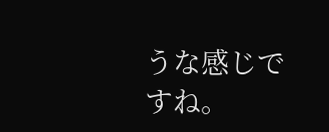うな感じですね。